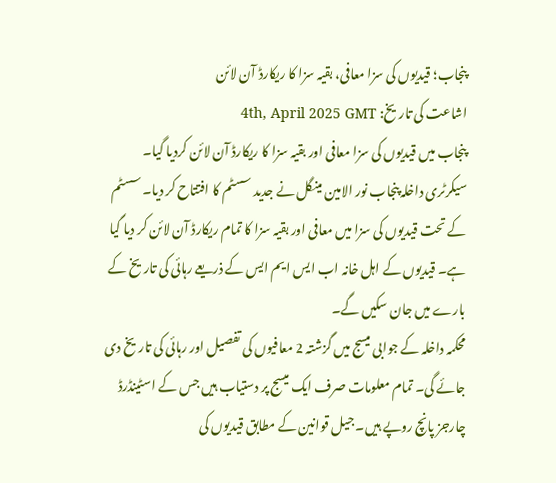پنجاب؛ قیدیوں کی سزا معافی، بقیہ سزا کا ریکارڈ آن لائن
اشاعت کی تاریخ: 4th, April 2025 GMT
پنجاب میں قیدیوں کی سزا معافی اور بقیہ سزا کا ریکارڈ آن لائن کردیا گیا۔
سیکرٹری داخلہ پنجاب نور الامین مینگل نے جدید سسٹم کا افتتاح کر دیا۔ سسٹم کے تحت قیدیوں کی سزا میں معافی اور بقیہ سزا کا تمام ریکارڈ آن لائن کر دیا گیا ہے۔ قیدیوں کے اہل خانہ اب ایس ایم ایس کے ذریعے رہائی کی تاریخ کے بارے میں جان سکیں گے۔
محکمہ داخلہ کے جوابی میسج میں گزشتہ 2 معافیوں کی تفصیل اور رہائی کی تاریخ دی جائے گی۔ تمام معلومات صرف ایک میسج پر دستیاب ہیں جس کے اسٹینڈرڈ چارجز پانچ روپے ہیں۔ جیل قوانین کے مطابق قیدیوں کی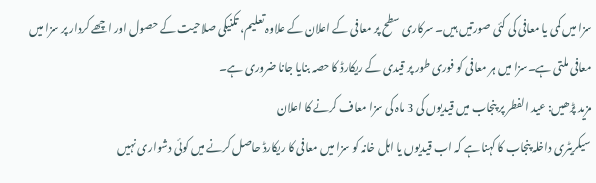سزا میں کمی یا معافی کی کئی صورتیں ہیں۔ سرکاری سطح پر معافی کے اعلان کے علاوہ تعلیم، تکنیکی صلاحیت کے حصول اور اچھے کردار پر سزا میں معافی ملتی ہے۔سزا میں ہر معافی کو فوری طور پر قیدی کے ریکارڈ کا حصہ بنایا جانا ضروری ہے۔
مزید پڑھیں: عید الفطر پر پنجاب میں قیدیوں کی 3 ماہ کی سزا معاف کرنے کا اعلان
سیکریٹری داخلہ پنجاب کا کہنا ہے کہ اب قیدیوں یا اہل خانہ کو سزا میں معافی کا ریکارڈ حاصل کرنے میں کوئی دشواری نہیں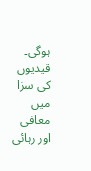ہوگی۔ قیدیوں کی سزا میں معافی اور رہائی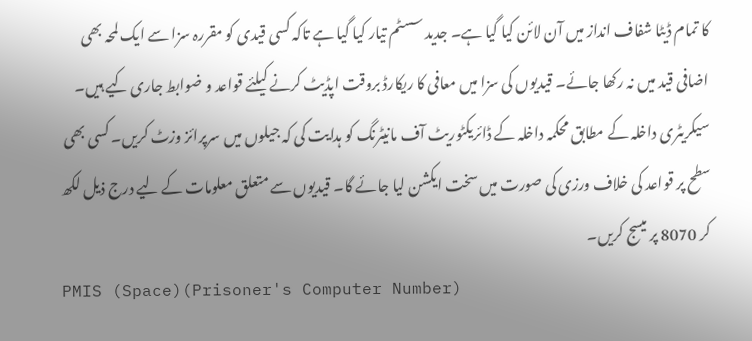کا تمام ڈیٹا شفاف انداز میں آن لائن کیا گیا ہے۔ جدید سسٹم تیار کیا گیا ہے تاکہ کسی قیدی کو مقررہ سزا سے ایک لمحہ بھی اضافی قید میں نہ رکھا جائے۔ قیدیوں کی سزا میں معافی کا ریکارڈ بروقت اپڈیٹ کرنے کیلئے قواعد و ضوابط جاری کیے ہیں۔
سیکریٹری داخلہ کے مطابق محکمہ داخلہ کے ڈائریکٹوریٹ آف مانیٹرنگ کو ہدایت کی کہ جیلوں میں سرپرائز وزٹ کریں۔ کسی بھی سطح پر قواعد کی خلاف ورزی کی صورت میں سخت ایکشن لیا جائے گا۔ قیدیوں سے متعلق معلومات کے لیے درج ذیل لکھ کر 8070 پر میسج کریں۔
PMIS (Space)(Prisoner's Computer Number)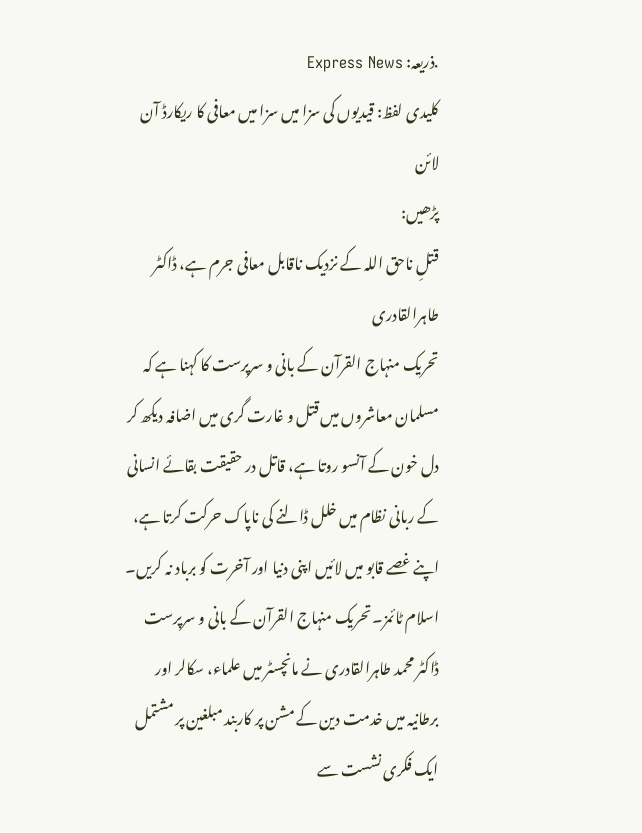.ذریعہ: Express News
کلیدی لفظ: قیدیوں کی سزا میں سزا میں معافی کا ریکارڈ آن لائن
پڑھیں:
قتلِ ناحق اللہ کے نزدیک ناقابل معافی جرم ہے، ڈاکٹر طاہرالقادری
تحریک منہاج القرآن کے بانی و سرپرست کا کہنا ہے کہ مسلمان معاشروں میں قتل و غارت گری میں اضافہ دیکھ کر دل خون کے آنسو روتا ہے، قاتل در حقیقت بقائے انسانی کے ربانی نظام میں خلل ڈالنے کی ناپاک حرکت کرتا ہے، اپنے غصے قابو میں لائیں اپنی دنیا اور آخرت کو برباد نہ کریں۔ اسلام ٹائمز۔ تحریک منہاج القرآن کے بانی و سرپرست ڈاکٹر محمد طاہرالقادری نے مانچسٹر میں علماء، سکالر اور برطانیہ میں خدمت دین کے مشن پر کاربند مبلغین پر مشتمل ایک فکری نشست سے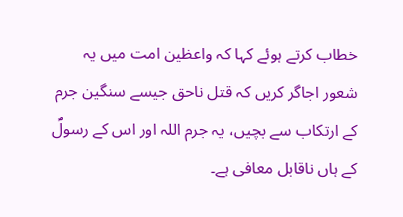خطاب کرتے ہوئے کہا کہ واعظین امت میں یہ شعور اجاگر کریں کہ قتل ناحق جیسے سنگین جرم کے ارتکاب سے بچیں، یہ جرم اللہ اور اس کے رسولؐ کے ہاں ناقابل معافی ہے۔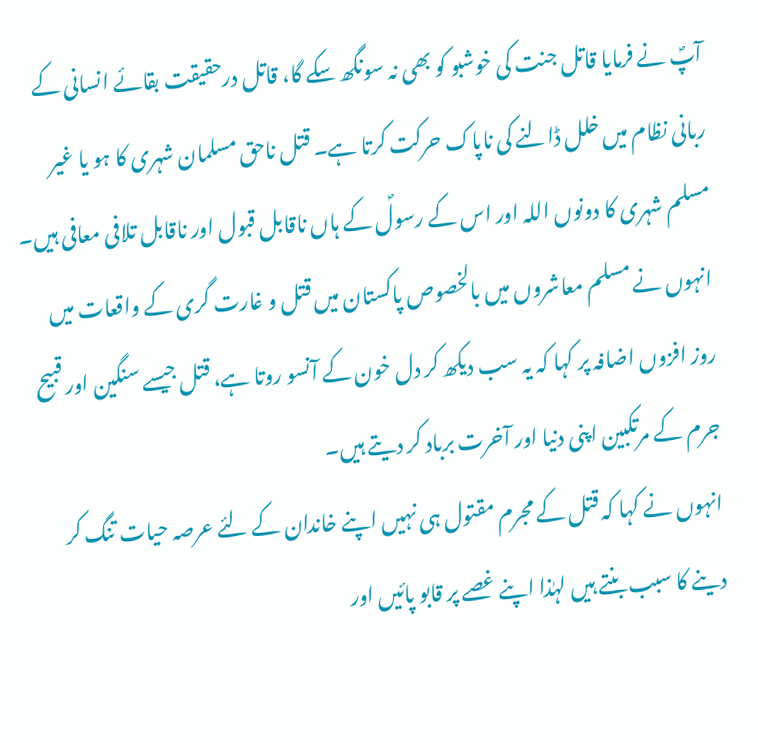آپؐ نے فرمایا قاتل جنت کی خوشبو کو بھی نہ سونگھ سکے گا، قاتل درحقیقت بقائے انسانی کے ربانی نظام میں خلل ڈالنے کی ناپاک حرکت کرتا ہے۔ قتل ناحق مسلمان شہری کا ہو یا غیر مسلم شہری کا دونوں اللہ اور اس کے رسولؐ کے ہاں ناقابل قبول اور ناقابل تلافی معافی ہیں۔ انہوں نے مسلم معاشروں میں بالخصوص پاکستان میں قتل و غارت گری کے واقعات میں روز افزوں اضافہ پر کہا کہ یہ سب دیکھ کر دل خون کے آنسو روتا ہے، قتل جیسے سنگین اور قبیح جرم کے مرتکبین اپنی دنیا اور آخرت برباد کر دیتے ہیں۔
انہوں نے کہا کہ قتل کے مجرم مقتول ہی نہیں اپنے خاندان کے لئے عرصہ حیات تنگ کر دینے کا سبب بنتے ہیں لہٰذا اپنے غصے پر قابو پائیں اور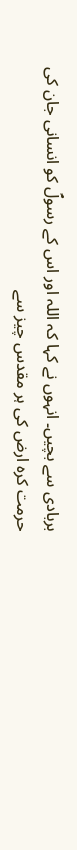بربادی سے بچیں۔ انہوں نے کہا کہ اللہ اور اس کے رسولؐ کو انسانی جان کی حرمت کرہ ارض کی ہر مقدس چیز سے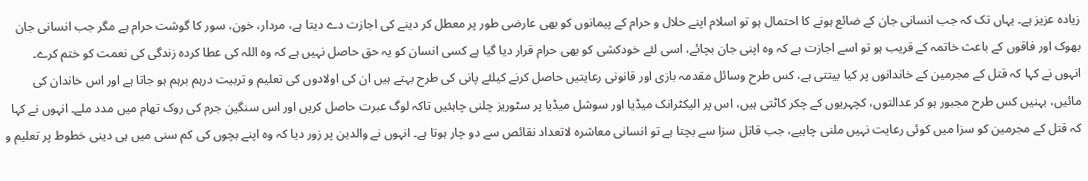زیادہ عزیز ہے۔ یہاں تک کہ جب انسانی جان کے ضائع ہونے کا احتمال ہو تو اسلام اپنے حلال و حرام کے پیمانوں کو بھی عارضی طور پر معطل کر دینے کی اجازت دے دیتا ہے، مردار، خون، سور کا گوشت حرام ہے مگر جب انسانی جان بھوک اور فاقوں کے باعث خاتمہ کے قریب ہو تو اسے اجازت ہے کہ وہ اپنی جان بچائے، اسی لئے خودکشی کو بھی حرام قرار دیا گیا ہے کسی انسان کو یہ حق حاصل نہیں ہے کہ وہ اللہ کی عطا کردہ زندگی کی نعمت کو ختم کرے۔
انہوں نے کہا کہ قتل کے مجرمین کے خاندانوں پر کیا بیتتی ہے، کس طرح وسائل مقدمہ بازی اور قانونی رعایتیں حاصل کرنے کیلئے پانی کی طرح بہتے ہیں ان کی اولادوں کی تعلیم و تربیت درہم برہم ہو جاتا ہے اور اس خاندان کی مائیں، بہنیں کس طرح مجبور ہو کر عدالتوں، کچہریوں کے چکر کاٹتی ہیں، اس پر الیکٹرانک میڈیا اور سوشل میڈیا پر سٹوریز چلنی چاہئیں تاکہ لوگ عبرت حاصل کریں اور اس سنگین جرم کی روک تھام میں مدد ملے۔ انہوں نے کہا کہ قتل کے مجرمین کو سزا میں کوئی رعایت نہیں ملنی چاہیے، جب قاتل سزا سے بچتا ہے تو انسانی معاشرہ لاتعداد نقائص سے دو چار ہوتا ہے۔ انہوں نے والدین پر زور دیا کہ وہ اپنے بچوں کی کم سنی میں ہی دینی خطوط پر تعلیم و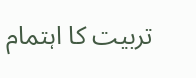تربیت کا اہتمام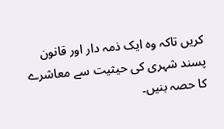کریں تاکہ وہ ایک ذمہ دار اور قانون پسند شہری کی حیثیت سے معاشرے کا حصہ بنیں۔